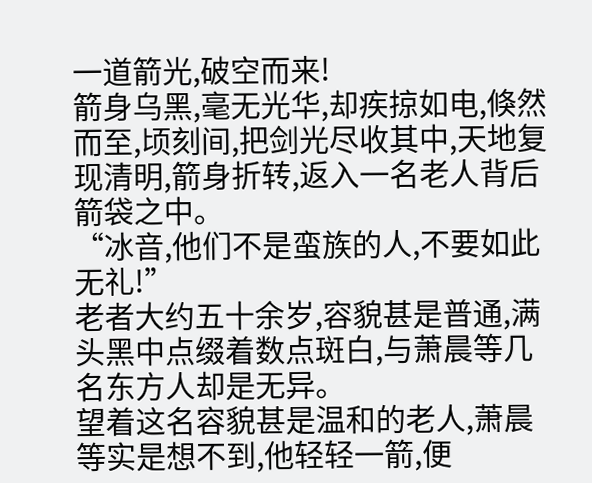一道箭光,破空而来!
箭身乌黑,毫无光华,却疾掠如电,倏然而至,顷刻间,把剑光尽收其中,天地复现清明,箭身折转,返入一名老人背后箭袋之中。
“冰音,他们不是蛮族的人,不要如此无礼!”
老者大约五十余岁,容貌甚是普通,满头黑中点缀着数点斑白,与萧晨等几名东方人却是无异。
望着这名容貌甚是温和的老人,萧晨等实是想不到,他轻轻一箭,便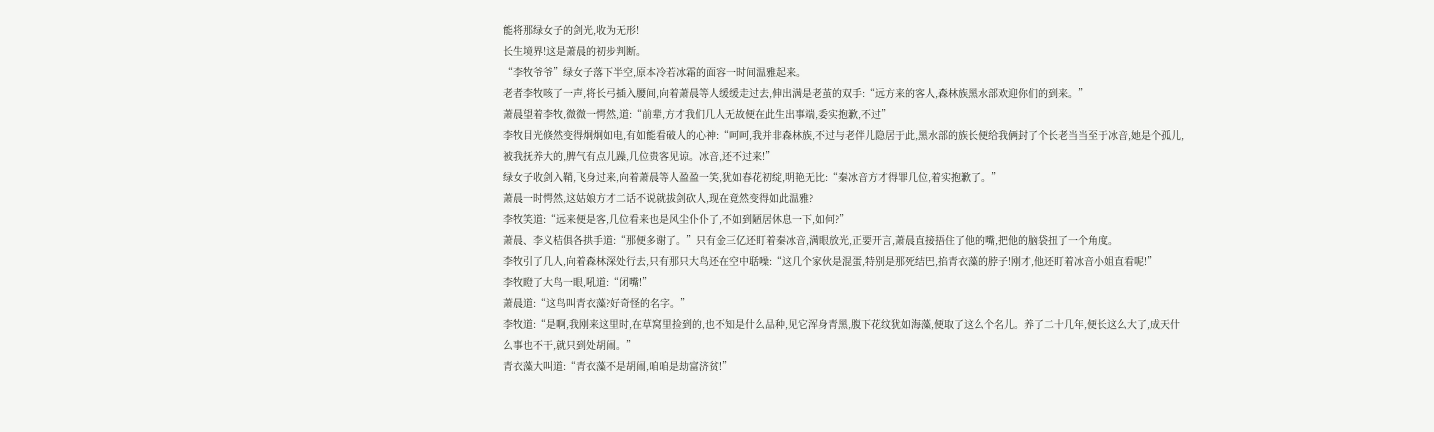能将那绿女子的剑光,收为无形!
长生境界!这是萧晨的初步判断。
“李牧爷爷”绿女子落下半空,原本冷若冰霜的面容一时间温雅起来。
老者李牧咳了一声,将长弓插入腰间,向着萧晨等人缓缓走过去,伸出满是老茧的双手:“远方来的客人,森林族黑水部欢迎你们的到来。”
萧晨望着李牧,微微一愕然,道:“前辈,方才我们几人无故便在此生出事端,委实抱歉,不过”
李牧目光倏然变得炯炯如电,有如能看破人的心神:“呵呵,我并非森林族,不过与老伴儿隐居于此,黑水部的族长便给我俩封了个长老当当至于冰音,她是个孤儿,被我抚养大的,脾气有点儿躁,几位贵客见谅。冰音,还不过来!”
绿女子收剑入鞘,飞身过来,向着萧晨等人盈盈一笑,犹如春花初绽,明艳无比:“秦冰音方才得罪几位,着实抱歉了。”
萧晨一时愕然,这姑娘方才二话不说就拔剑砍人,现在竟然变得如此温雅?
李牧笑道:“远来便是客,几位看来也是风尘仆仆了,不如到陋居休息一下,如何?”
萧晨、李义桔俱各拱手道:“那便多谢了。”只有金三亿还盯着秦冰音,满眼放光,正要开言,萧晨直接捂住了他的嘴,把他的脑袋扭了一个角度。
李牧引了几人,向着森林深处行去,只有那只大鸟还在空中聒噪:“这几个家伙是混蛋,特别是那死结巴,掐青衣藻的脖子!刚才,他还盯着冰音小姐直看呢!”
李牧瞪了大鸟一眼,吼道:“闭嘴!”
萧晨道:“这鸟叫青衣藻?好奇怪的名字。”
李牧道:“是啊,我刚来这里时,在草窝里捡到的,也不知是什么品种,见它浑身青黑,腹下花纹犹如海藻,便取了这么个名儿。养了二十几年,便长这么大了,成天什么事也不干,就只到处胡闹。”
青衣藻大叫道:“青衣藻不是胡闹,咱咱是劫富济贫!”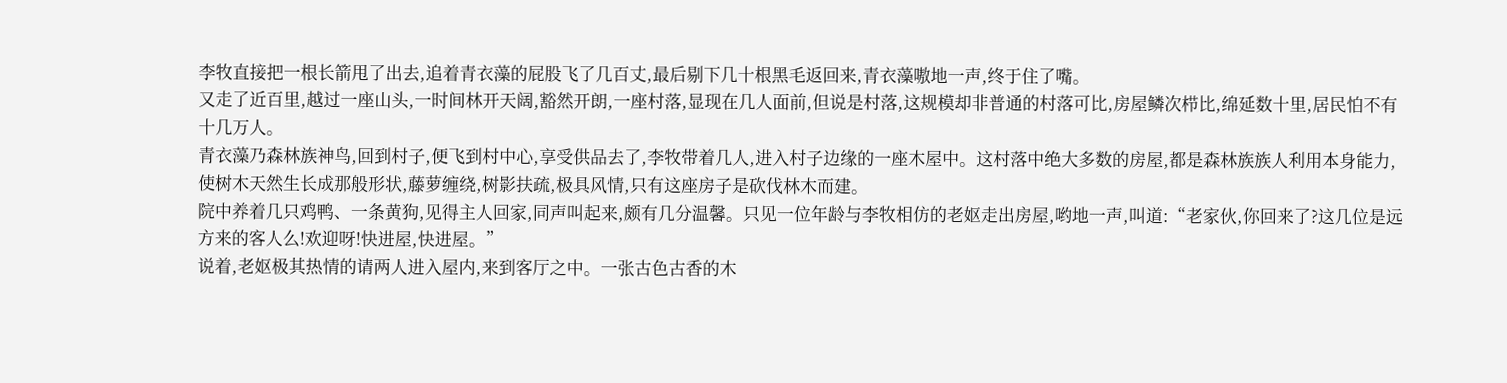李牧直接把一根长箭甩了出去,追着青衣藻的屁股飞了几百丈,最后剔下几十根黑毛返回来,青衣藻嗷地一声,终于住了嘴。
又走了近百里,越过一座山头,一时间林开天阔,豁然开朗,一座村落,显现在几人面前,但说是村落,这规模却非普通的村落可比,房屋鳞次栉比,绵延数十里,居民怕不有十几万人。
青衣藻乃森林族神鸟,回到村子,便飞到村中心,享受供品去了,李牧带着几人,进入村子边缘的一座木屋中。这村落中绝大多数的房屋,都是森林族族人利用本身能力,使树木天然生长成那般形状,藤萝缠绕,树影扶疏,极具风情,只有这座房子是砍伐林木而建。
院中养着几只鸡鸭、一条黄狗,见得主人回家,同声叫起来,颇有几分温馨。只见一位年龄与李牧相仿的老妪走出房屋,哟地一声,叫道:“老家伙,你回来了?这几位是远方来的客人么!欢迎呀!快进屋,快进屋。”
说着,老妪极其热情的请两人进入屋内,来到客厅之中。一张古色古香的木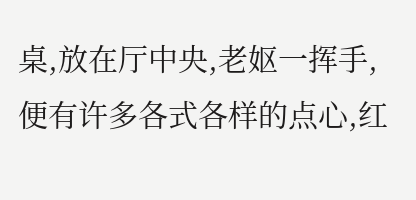桌,放在厅中央,老妪一挥手,便有许多各式各样的点心,红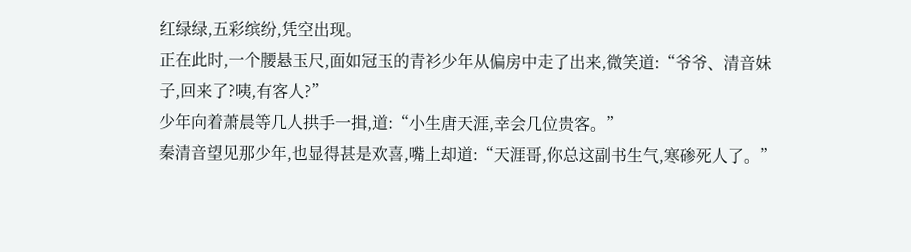红绿绿,五彩缤纷,凭空出现。
正在此时,一个腰悬玉尺,面如冠玉的青衫少年从偏房中走了出来,微笑道:“爷爷、清音妹子,回来了?咦,有客人?”
少年向着萧晨等几人拱手一揖,道:“小生唐天涯,幸会几位贵客。”
秦清音望见那少年,也显得甚是欢喜,嘴上却道:“天涯哥,你总这副书生气,寒碜死人了。”